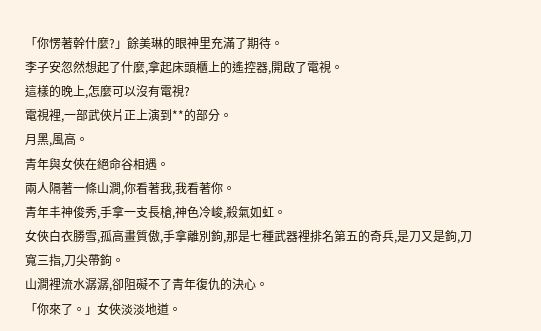「你愣著幹什麼?」餘美琳的眼神里充滿了期待。
李子安忽然想起了什麼,拿起床頭櫃上的遙控器,開啟了電視。
這樣的晚上,怎麼可以沒有電視?
電視裡,一部武俠片正上演到**的部分。
月黑,風高。
青年與女俠在絕命谷相遇。
兩人隔著一條山澗,你看著我,我看著你。
青年丰神俊秀,手拿一支長槍,神色冷峻,殺氣如虹。
女俠白衣勝雪,孤高畫質傲,手拿離別鉤,那是七種武器裡排名第五的奇兵,是刀又是鉤,刀寬三指,刀尖帶鉤。
山澗裡流水潺潺,卻阻礙不了青年復仇的決心。
「你來了。」女俠淡淡地道。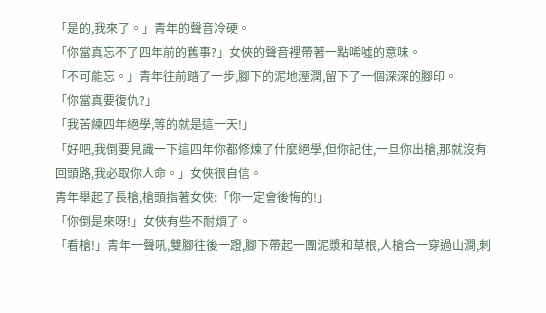「是的,我來了。」青年的聲音冷硬。
「你當真忘不了四年前的舊事?」女俠的聲音裡帶著一點唏噓的意味。
「不可能忘。」青年往前踏了一步,腳下的泥地溼潤,留下了一個深深的腳印。
「你當真要復仇?」
「我苦練四年絕學,等的就是這一天!」
「好吧,我倒要見識一下這四年你都修煉了什麼絕學,但你記住,一旦你出槍,那就沒有回頭路,我必取你人命。」女俠很自信。
青年舉起了長槍,槍頭指著女俠:「你一定會後悔的!」
「你倒是來呀!」女俠有些不耐煩了。
「看槍!」青年一聲吼,雙腳往後一蹬,腳下帶起一團泥漿和草根,人槍合一穿過山澗,刺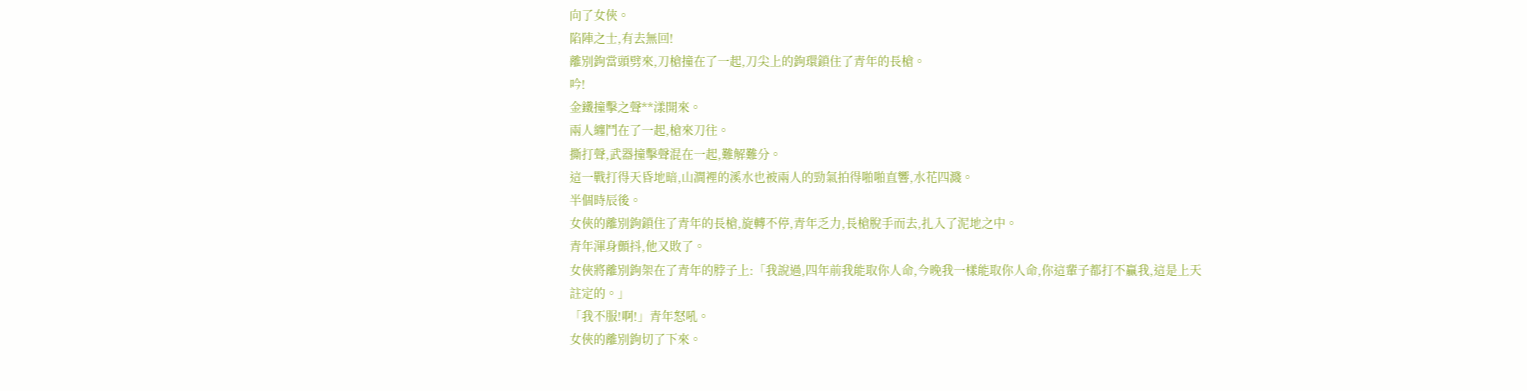向了女俠。
陷陣之士,有去無回!
離別鉤當頭劈來,刀槍撞在了一起,刀尖上的鉤環鎖住了青年的長槍。
吟!
金鐵撞擊之聲**漾開來。
兩人纏鬥在了一起,槍來刀往。
撕打聲,武器撞擊聲混在一起,難解難分。
這一戰打得天昏地暗,山澗裡的溪水也被兩人的勁氣拍得啪啪直響,水花四濺。
半個時辰後。
女俠的離別鉤鎖住了青年的長槍,旋轉不停,青年乏力,長槍脫手而去,扎入了泥地之中。
青年渾身顫抖,他又敗了。
女俠將離別鉤架在了青年的脖子上:「我說過,四年前我能取你人命,今晚我一樣能取你人命,你這輩子都打不贏我,這是上天註定的。」
「我不服!啊!」青年怒吼。
女俠的離別鉤切了下來。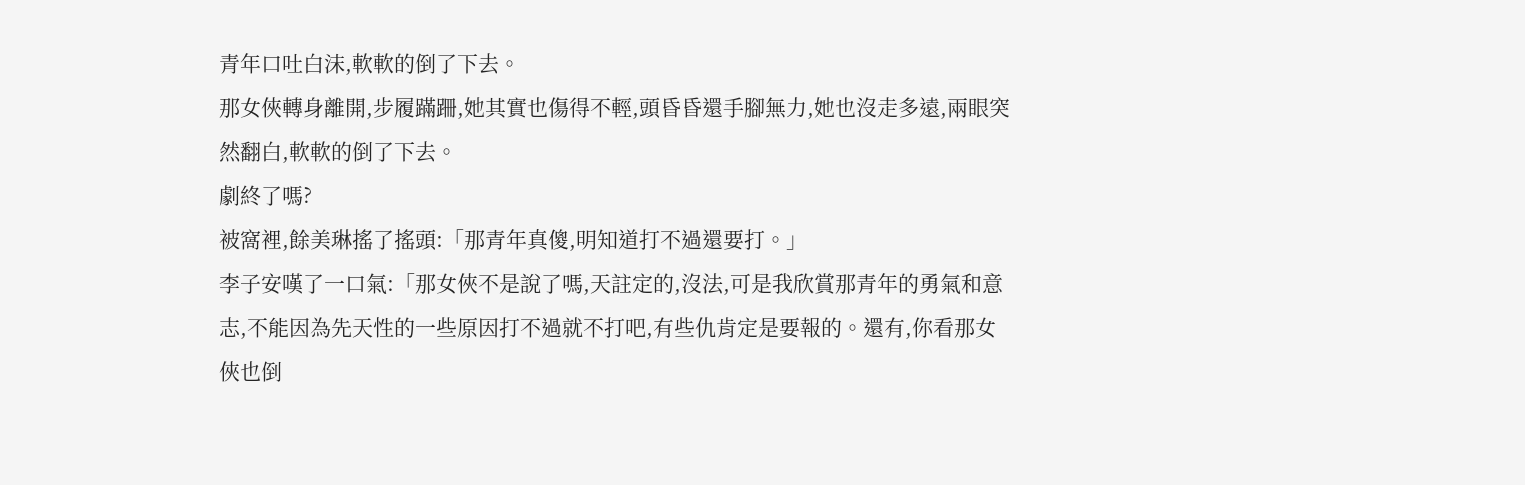青年口吐白沫,軟軟的倒了下去。
那女俠轉身離開,步履蹣跚,她其實也傷得不輕,頭昏昏還手腳無力,她也沒走多遠,兩眼突然翻白,軟軟的倒了下去。
劇終了嗎?
被窩裡,餘美琳搖了搖頭:「那青年真傻,明知道打不過還要打。」
李子安嘆了一口氣:「那女俠不是說了嗎,天註定的,沒法,可是我欣賞那青年的勇氣和意志,不能因為先天性的一些原因打不過就不打吧,有些仇肯定是要報的。還有,你看那女俠也倒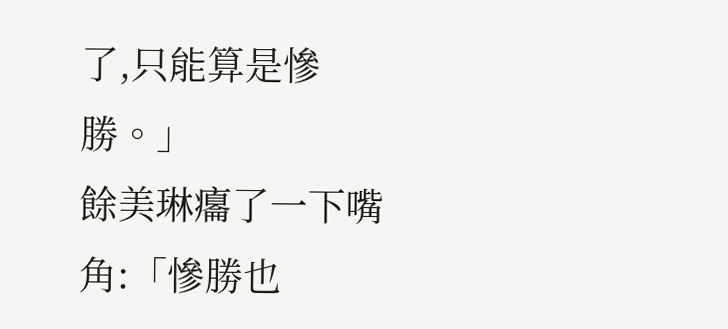了,只能算是慘勝。」
餘美琳癟了一下嘴角:「慘勝也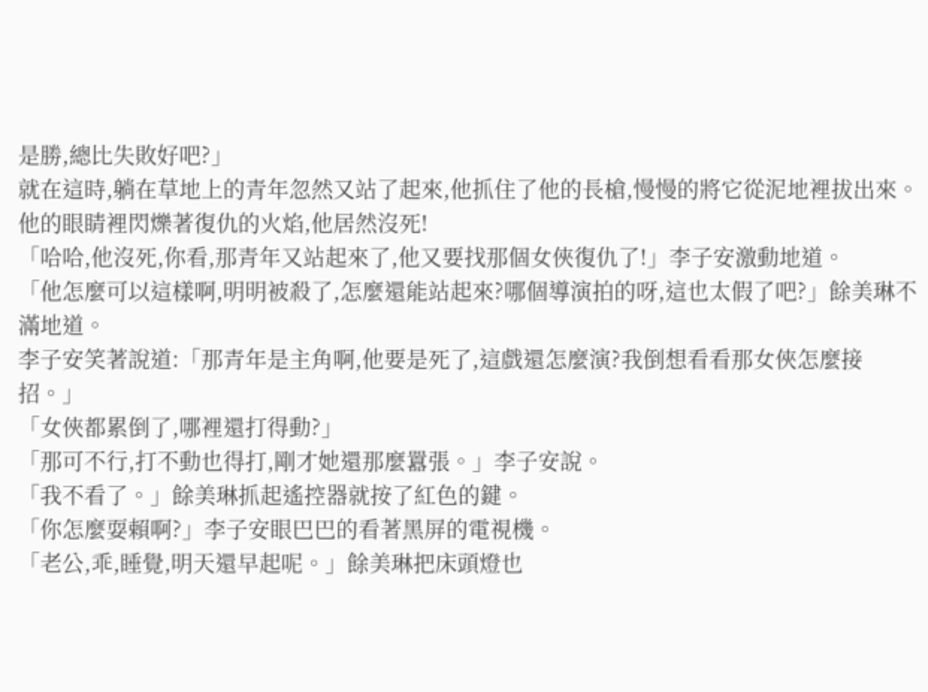是勝,總比失敗好吧?」
就在這時,躺在草地上的青年忽然又站了起來,他抓住了他的長槍,慢慢的將它從泥地裡拔出來。他的眼睛裡閃爍著復仇的火焰,他居然沒死!
「哈哈,他沒死,你看,那青年又站起來了,他又要找那個女俠復仇了!」李子安激動地道。
「他怎麼可以這樣啊,明明被殺了,怎麼還能站起來?哪個導演拍的呀,這也太假了吧?」餘美琳不滿地道。
李子安笑著說道:「那青年是主角啊,他要是死了,這戲還怎麼演?我倒想看看那女俠怎麼接招。」
「女俠都累倒了,哪裡還打得動?」
「那可不行,打不動也得打,剛才她還那麼囂張。」李子安說。
「我不看了。」餘美琳抓起遙控器就按了紅色的鍵。
「你怎麼耍賴啊?」李子安眼巴巴的看著黑屏的電視機。
「老公,乖,睡覺,明天還早起呢。」餘美琳把床頭燈也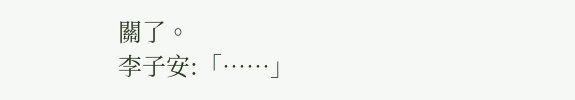關了。
李子安:「……」